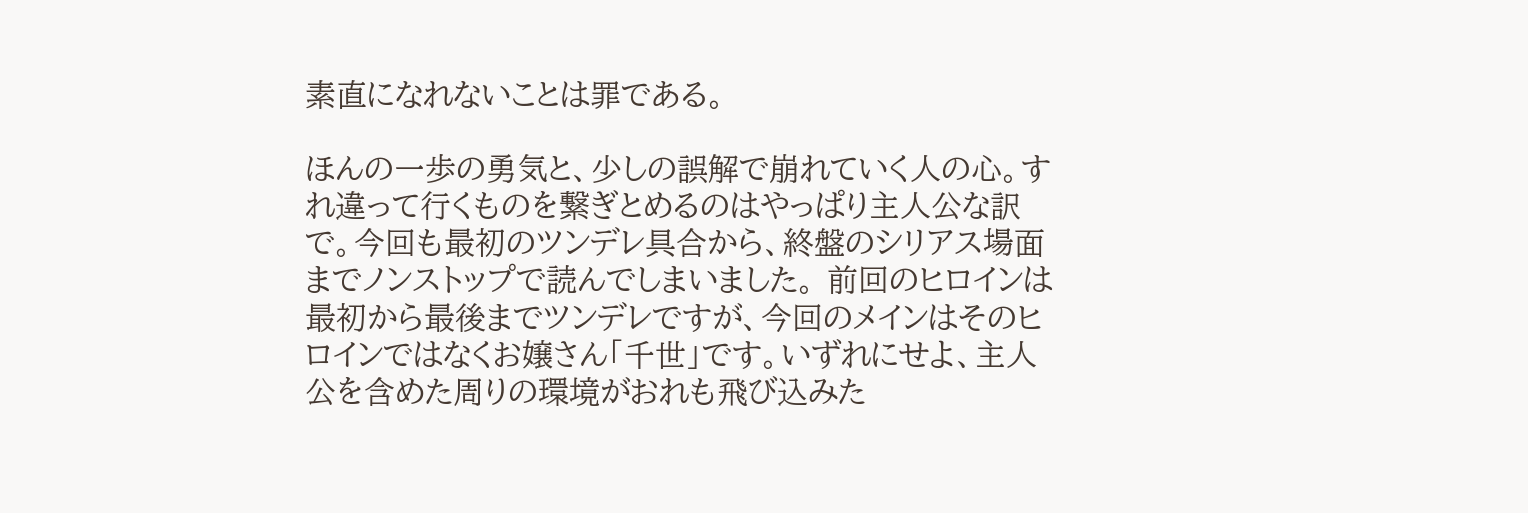素直になれないことは罪である。

ほんの一歩の勇気と、少しの誤解で崩れていく人の心。すれ違って行くものを繋ぎとめるのはやっぱり主人公な訳で。今回も最初のツンデレ具合から、終盤のシリアス場面までノンストップで読んでしまいました。 前回のヒロインは最初から最後までツンデレですが、今回のメインはそのヒロインではなくお嬢さん「千世」です。いずれにせよ、主人公を含めた周りの環境がおれも飛び込みた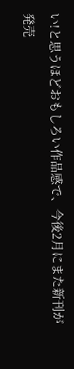い!と思うほどおもしろい作品感で、今後2月にまた新刊が発売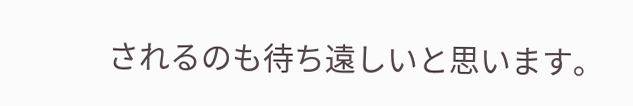されるのも待ち遠しいと思います。